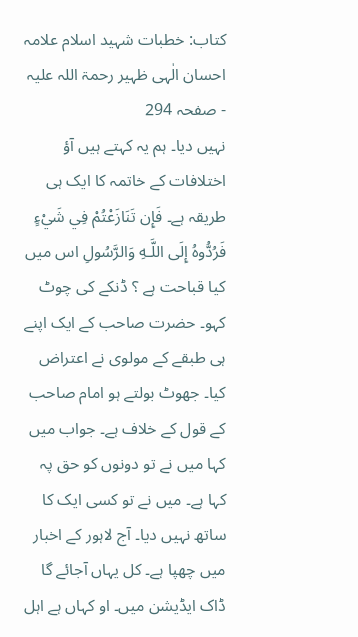کتاب: خطبات شہید اسلام علامہ احسان الٰہی ظہیر رحمۃ اللہ علیہ - صفحہ 294
نہیں دیا۔ ہم یہ کہتے ہیں آؤ اختلافات کے خاتمہ کا ایک ہی طریقہ ہے۔ فَإِن تَنَازَعْتُمْ فِي شَيْءٍ فَرُدُّوهُ إِلَى اللَّـهِ وَالرَّسُولِ اس میں کیا قباحت ہے ؟ ڈنکے کی چوٹ کہو۔ حضرت صاحب کے ایک اپنے ہی طبقے کے مولوی نے اعتراض کیا۔ جھوٹ بولتے ہو امام صاحب کے قول کے خلاف ہے۔ جواب میں کہا میں نے تو دونوں کو حق پہ کہا ہے۔ میں نے تو کسی ایک کا ساتھ نہیں دیا۔ آج لاہور کے اخبار میں چھپا ہے۔ کل یہاں آجائے گا ڈاک ایڈیشن میں۔ او کہاں ہے اہل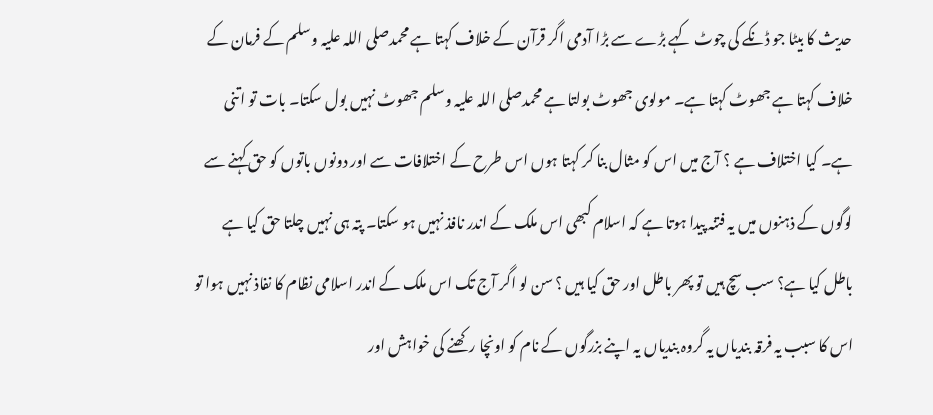حدیث کا بیٹا جو ڈنکے کی چوٹ کہے بڑے سے بڑا آدمی اگر قرآن کے خلاف کہتا ہے محمدصلی اللہ علیہ وسلم کے فرمان کے خلاف کہتا ہے جھوٹ کہتا ہے۔ مولوی جھوٹ بولتا ہے محمدصلی اللہ علیہ وسلم جھوٹ نہیں بول سکتا۔ بات تو اتنی ہے۔ کیا اختلاف ہے ؟ آج میں اس کو مثال بنا کر کہتا ہوں اس طرح کے اختلافات سے اور دونوں باتوں کو حق کہنے سے لوگوں کے ذہنوں میں یہ فتنہ پیدا ہوتا ہے کہ اسلام کبھی اس ملک کے اندر نافذ نہیں ہو سکتا۔ پتہ ہی نہیں چلتا حق کیا ہے باطل کیا ہے؟ سب سچ ہیں تو پھر باطل اور حق کیا ہیں ؟ سن لو اگر آج تک اس ملک کے اندر اسلامی نظام کا نفاذ نہیں ہوا تو اس کا سبب یہ فرقہ بندیاں یہ گروہ بندیاں یہ اپنے بزرگوں کے نام کو اونچا رکھنے کی خواہش اور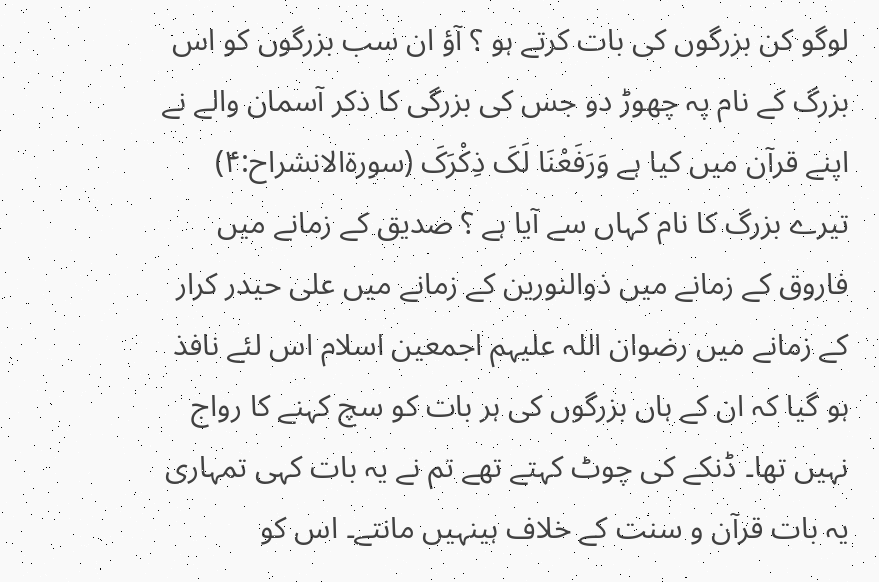لوگو کن بزرگوں کی بات کرتے ہو ؟ آؤ ان سب بزرگوں کو اس بزرگ کے نام پہ چھوڑ دو جس کی بزرگی کا ذکر آسمان والے نے اپنے قرآن میں کیا ہے وَرَفَعْنَا لَکَ ذِکْرَکَ (سورۃالانشراح:۴) تیرے بزرگ کا نام کہاں سے آیا ہے ؟ صدیق کے زمانے میں فاروق کے زمانے میں ذوالنورین کے زمانے میں علی حیدر کرار کے زمانے میں رضوان اللہ علیہم اجمعین اسلام اس لئے نافذ ہو گیا کہ ان کے ہاں بزرگوں کی ہر بات کو سچ کہنے کا رواج نہیں تھا۔ ڈنکے کی چوٹ کہتے تھے تم نے یہ بات کہی تمہاری یہ بات قرآن و سنت کے خلاف ہینہیں مانتے۔ اس کو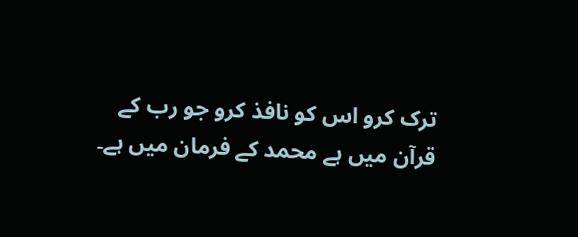ترک کرو اس کو نافذ کرو جو رب کے قرآن میں ہے محمد کے فرمان میں ہے۔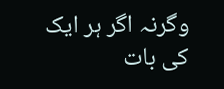وگرنہ اگر ہر ایک کی بات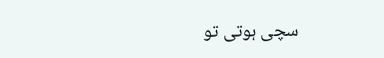سچی ہوتی تو